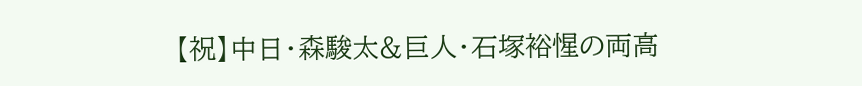【祝】中日・森駿太&巨人・石塚裕惺の両高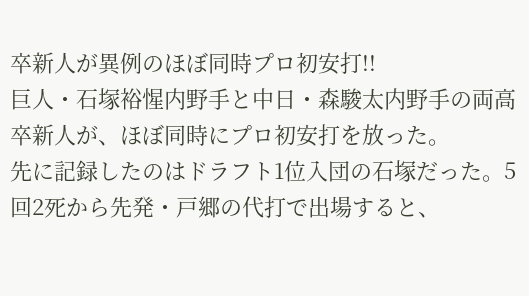卒新人が異例のほぼ同時プロ初安打!!
巨人・石塚裕惺内野手と中日・森駿太内野手の両高卒新人が、ほぼ同時にプロ初安打を放った。
先に記録したのはドラフト1位入団の石塚だった。5回2死から先発・戸郷の代打で出場すると、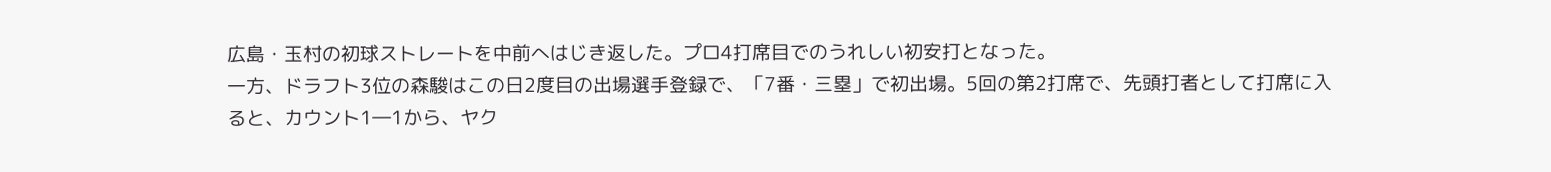広島・玉村の初球ストレートを中前へはじき返した。プロ4打席目でのうれしい初安打となった。
一方、ドラフト3位の森駿はこの日2度目の出場選手登録で、「7番・三塁」で初出場。5回の第2打席で、先頭打者として打席に入ると、カウント1―1から、ヤク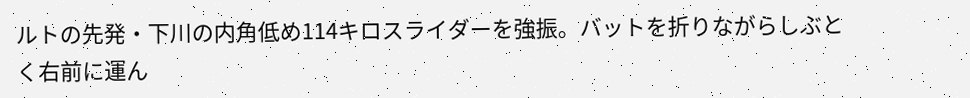ルトの先発・下川の内角低め114キロスライダーを強振。バットを折りながらしぶとく右前に運ん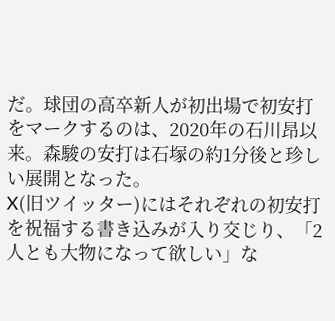だ。球団の高卒新人が初出場で初安打をマークするのは、2020年の石川昂以来。森駿の安打は石塚の約1分後と珍しい展開となった。
X(旧ツイッター)にはそれぞれの初安打を祝福する書き込みが入り交じり、「2人とも大物になって欲しい」な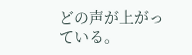どの声が上がっている。